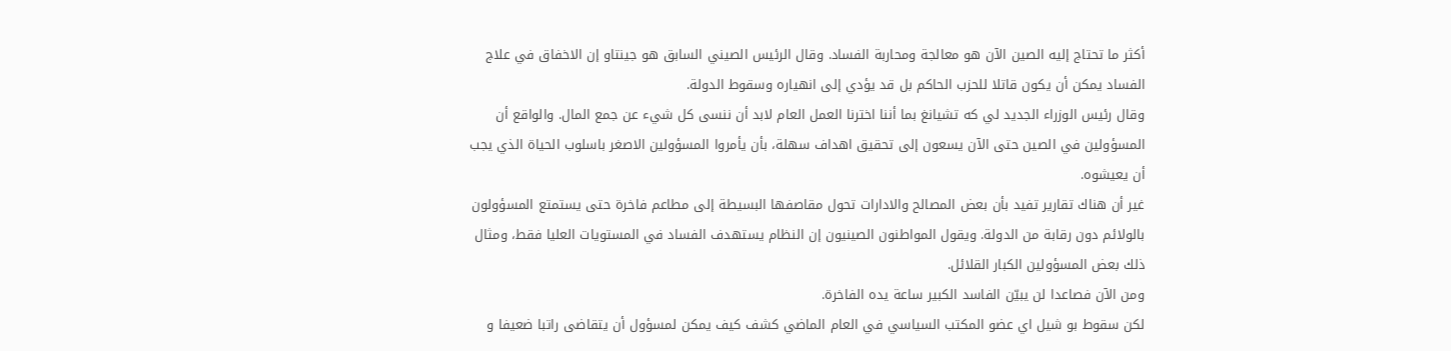أكثر ما تحتاج إليه الصين الآن هو معالجة ومحاربة الفساد. وقال الرئيس الصيني السابق هو جينتاو إن الاخفاق في علاج الفساد يمكن أن يكون قاتلا للحزب الحاكم بل قد يؤدي إلى انهياره وسقوط الدولة.
وقال رئيس الوزراء الجديد لي كه تشيانغ بما أننا اخترنا العمل العام لابد أن ننسى كل شيء عن جمع المال. والواقع أن المسؤولين في الصين حتى الآن يسعون إلى تحقيق اهداف سهلة، بأن يأمروا المسؤولين الاصغر باسلوب الحياة الذي يجب أن يعيشوه.
غير أن هناك تقارير تفيد بأن بعض المصالح والادارات تحول مقاصفها البسيطة إلى مطاعم فاخرة حتى يستمتع المسؤولون بالولائم دون رقابة من الدولة. ويقول المواطنون الصينيون إن النظام يستهدف الفساد في المستويات العليا فقط، ومثال ذلك بعض المسؤولين الكبار القلائل.
ومن الآن فصاعدا لن يبيّن الفاسد الكبير ساعة يده الفاخرة.
لكن سقوط بو شيل اي عضو المكتب السياسي في العام الماضي كشف كيف يمكن لمسؤول أن يتقاضى راتبا ضعيفا و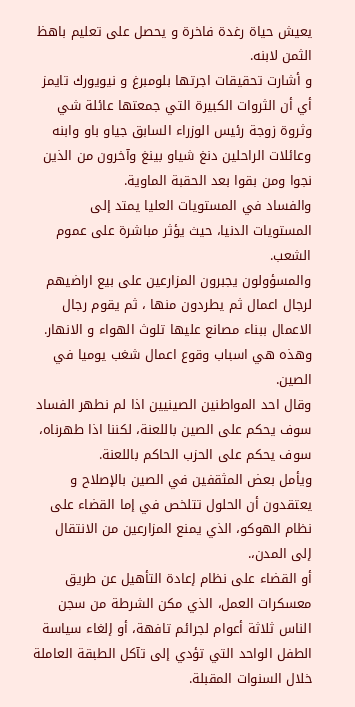يعيش حياة رغدة فاخرة و يحصل على تعليم باهظ الثمن لابنه.
و أشارت تحقيقات اجرتها بلومبرغ و نيويورك تايمز أي أن الثروات الكبيرة التي جمعتها عائلة شي وثروة زوجة رئيس الوزراء السابق جياو باو وابنه وعائلات الراحلين دنغ شياو بينغ وآخرون من الذين نجوا ومن بقوا بعد الحقبة الماوية.
والفساد في المستويات العليا يمتد إلى المستويات الدنيا، حيث يؤثر مباشرة على عموم الشعب.
والمسؤولون يجبرون المزارعين على بيع اراضيهم لرجال اعمال ثم يطردون منها ، ثم يقوم رجال الاعمال ببناء مصانع عليها تلوث الهواء و الانهار. وهذه هي اسباب وقوع اعمال شغب يوميا في الصين.
وقال احد المواطنين الصينيين اذا لم نطهر الفساد سوف يحكم على الصين باللعنة، لكننا اذا طهرناه، سوف يحكم على الحزب الحاكم باللعنة.
ويأمل بعض المثقفين في الصين بالإصلاح و يعتقدون أن الحلول تتلخص في إما القضاء على نظام الهوكو، الذي يمنع المزارعين من الانتقال إلى المدن،.
أو القضاء على نظام إعادة التأهيل عن طريق معسكرات العمل، الذي مكن الشرطة من سجن الناس ثلاثة أعوام لجرائم تافهة، أو إلغاء سياسة الطفل الواحد التي تؤدي إلى تآكل الطبقة العاملة خلال السنوات المقبلة.